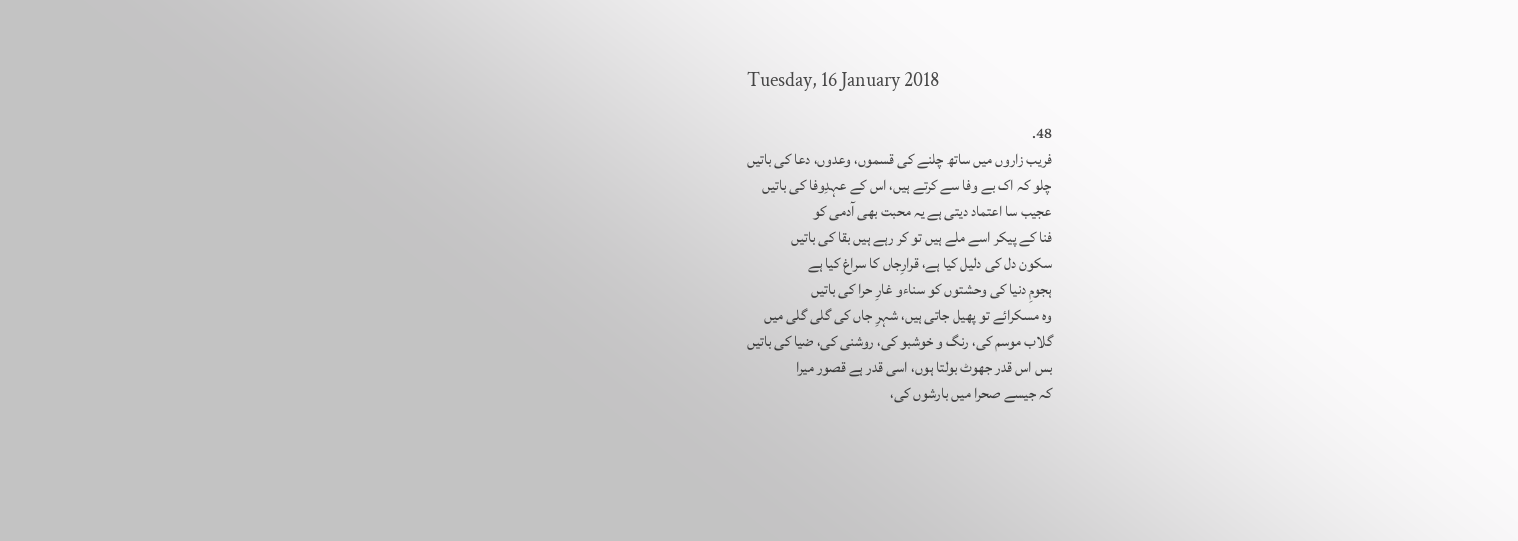Tuesday, 16 January 2018

48.
فریب زاروں میں ساتھ چلنے کی قسموں، وعدوں، دعا کی باتیں
چلو کہ اک بے وفا سے کرتے ہیں، اس کے عہدِوفا کی باتیں
عجیب سا اعتماد دیتی ہے یہ محبت بھی آدمی کو
فنا کے پیکر اسے ملے ہیں تو کر رہے ہیں بقا کی باتیں
سکون دل کی دلیل کیا ہے، قرارِجاں کا سراغ کیا ہے
ہجومِ دنیا کی وحشتوں کو سناءو غارِ حرا کی باتیں
وہ مسکرائے تو پھیل جاتی ہیں، شہرِ جاں کی گلی گلی میں
گلاب موسم کی، رنگ و خوشبو کی، روشنی کی، ضیا کی باتیں
بس اس قدر جھوٹ بولتا ہوں، اسی قدر ہے قصور میرا
کہ جیسے صحرا میں بارشوں کی،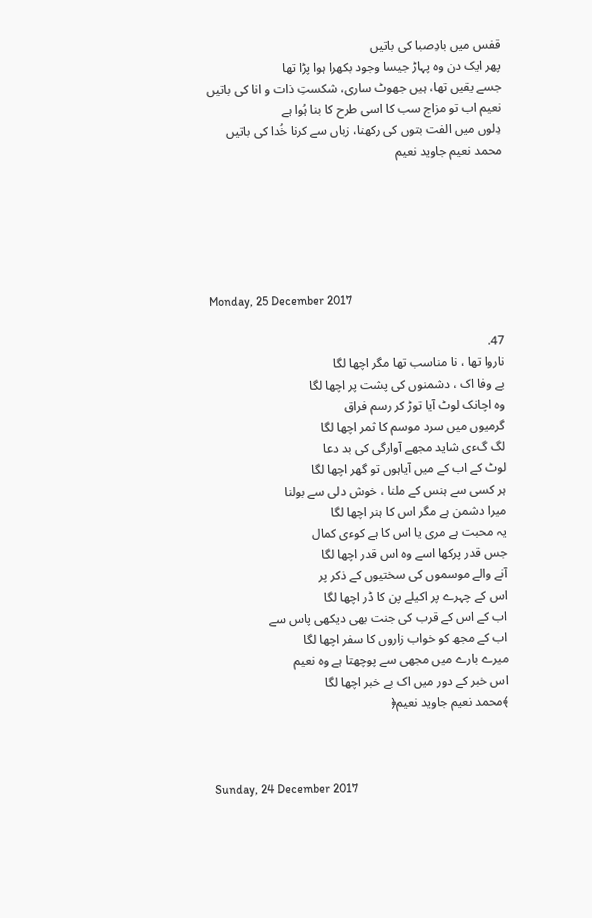قفس میں بادِصبا کی باتیں
پھر ایک دن وہ پہاڑ جیسا وجود بکھرا ہوا پڑا تھا
جسے یقیں تھا، ہیں جھوٹ ساری، شکستِ ذات و انا کی باتیں
نعیم اب تو مزاج سب کا اسی طرح کا بنا ہُوا ہے
دِلوں میں الفت بتوں کی رکھنا، زباں سے کرنا خُدا کی باتیں
محمد نعیم جاوید نعیم






Monday, 25 December 2017

47.
ناروا تھا ، نا مناسب تھا مگر اچھا لگا
بے وفا اک ، دشمنوں کی پشت پر اچھا لگا
وہ اچانک لوٹ آیا توڑ کر رسم فراق
گرمیوں میں سرد موسم کا ثمر اچھا لگا
لگ گءی شاید مجھے آوارگی کی بد دعا
لوٹ کے اب کے میں آیاہوں تو گھر اچھا لگا
ہر کسی سے ہنس کے ملنا ، خوش دلی سے بولنا
میرا دشمن ہے مگر اس کا ہنر اچھا لگا
یہ محبت ہے مری یا اس کا ہے کوءی کمال
جس قدر پرکھا اسے وہ اس قدر اچھا لگا
آنے والے موسموں کی سختیوں کے ذکر پر
اس کے چہرے پر اکیلے پن کا ڈر اچھا لگا
اب کے اس کے قرب کی جنت بھی دیکھی پاس سے
اب کے مجھ کو خواب زاروں کا سفر اچھا لگا
میرے بارے میں مجھی سے پوچھتا ہے وہ نعیم
اس خبر کے دور میں اک بے خبر اچھا لگا
﴾محمد نعیم جاوید نعیم﴿



Sunday, 24 December 2017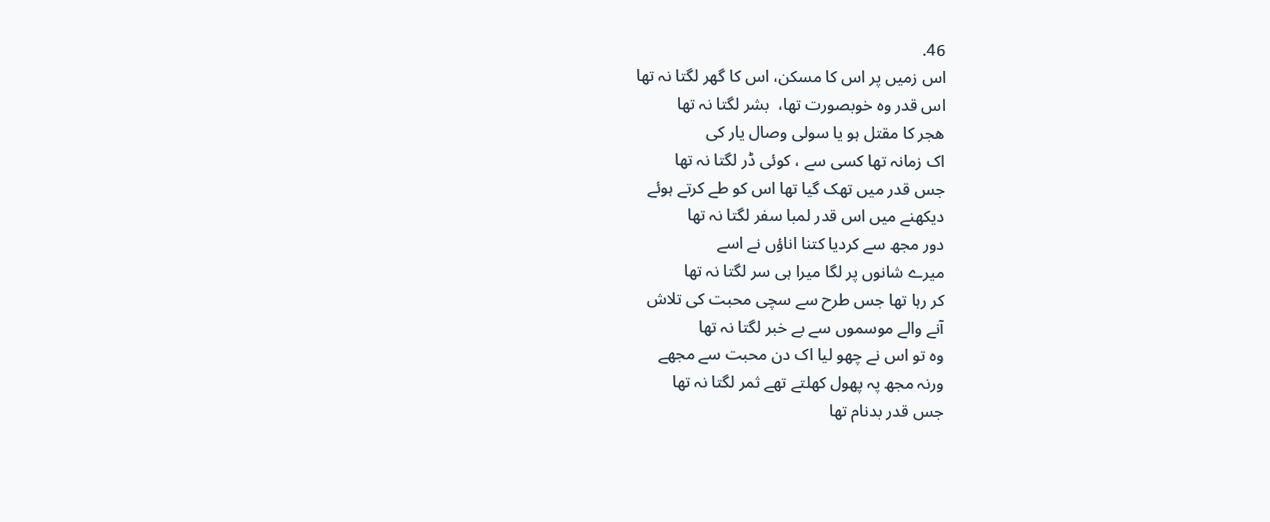46.
اس زمیں پر اس کا مسکن، اس کا گھر لگتا نہ تھا
اس قدر وہ خوبصورت تھا،  بشر لگتا نہ تھا
ھجر کا مقتل ہو یا سولی وصال یار کی
اک زمانہ تھا کسی سے ، کوئی ڈر لگتا نہ تھا
جس قدر میں تھک گیا تھا اس کو طے کرتے ہوئے
دیکھنے میں اس قدر لمبا سفر لگتا نہ تھا
دور مجھ سے کردیا کتنا اناؤں نے اسے
میرے شانوں پر لگا میرا ہی سر لگتا نہ تھا
کر رہا تھا جس طرح سے سچی محبت کی تلاش
آنے والے موسموں سے بے خبر لگتا نہ تھا
وہ تو اس نے چھو لیا اک دن محبت سے مجھے
ورنہ مجھ پہ پھول کھلتے تھے ثمر لگتا نہ تھا
جس قدر بدنام تھا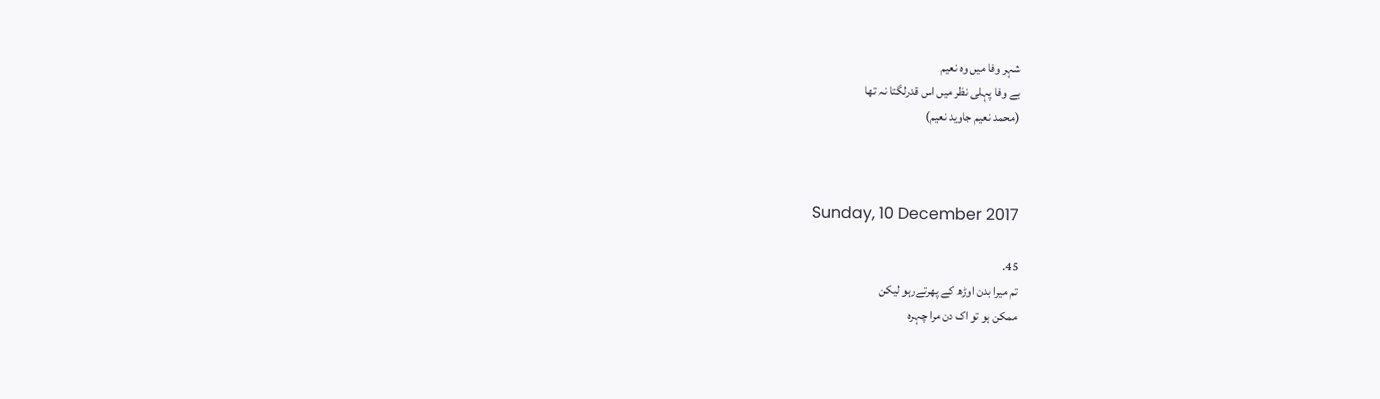شہر وفا میں وہ نعیم
بے وفا پہلی نظر میں اس قدرلگتا نہ تھا
(محمد نعیم جاوید نعیم)



Sunday, 10 December 2017

45.
تم میرا بدن اوڑھ کے پھرتےرہو لیکن
ممکن ہو تو اک دن مرا چہرہ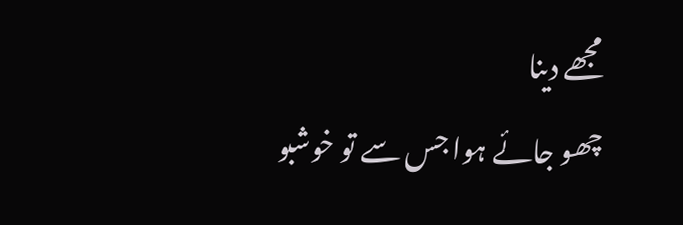مجھے دینا
چھو جائے ہوا جس سے تو خوشبو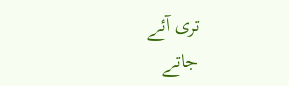تری آئے
جاتے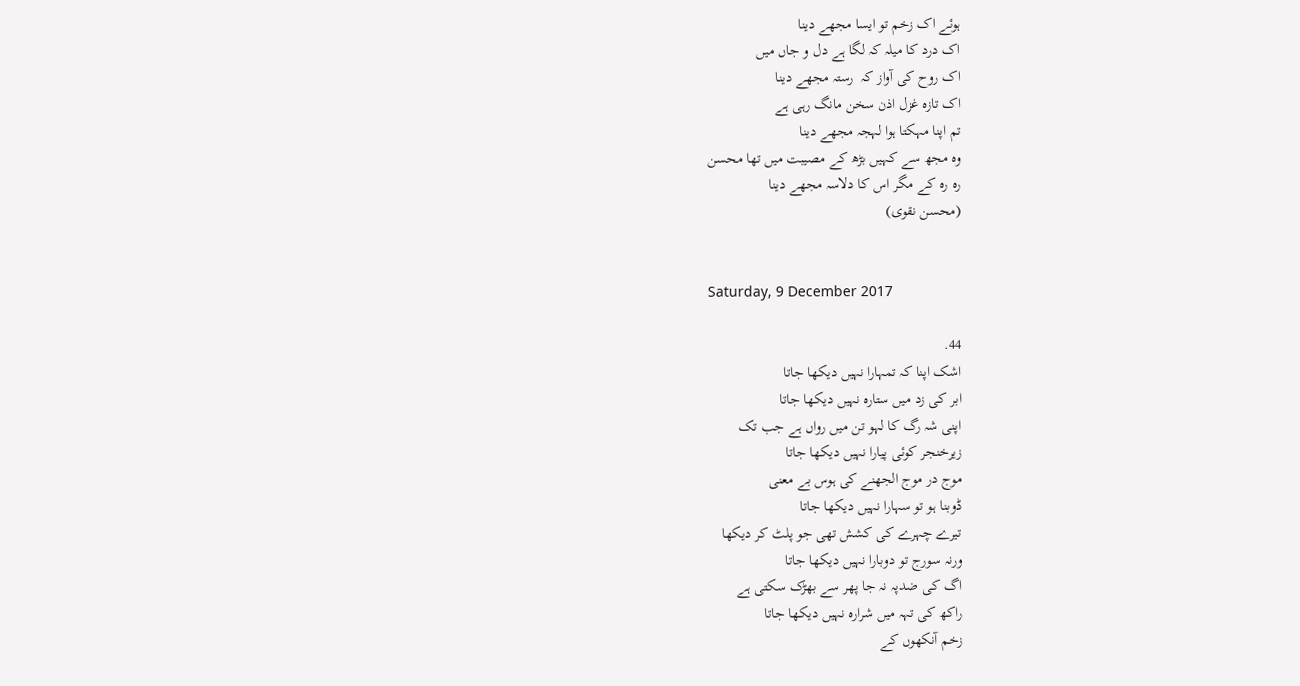ہوئے اک زخم تو ایسا مجھے دینا
اک درد کا میلہ کہ لگا ہے دل و جاں میں
اک روح کی آواز کہ  رستہ مجھے دینا
اک تازہ غزل اذن سخن مانگ رہی ہے
تم اپنا مہکتا ہوا لہجہ مجھے دینا
وہ مجھ سے کہیں بڑھ کے مصیبت میں تھا محسن
رہ رہ کے مگر اس کا دلاسہ مجھے دینا
(محسن نقوی)


Saturday, 9 December 2017

44.
اشک اپنا کہ تمہارا نہیں دیکھا جاتا
ابر کی زد میں ستارہ نہیں دیکھا جاتا
اپنی شہ رگ کا لہو تن میں رواں ہے جب تک
زیرخنجر کوئی پیارا نہیں دیکھا جاتا
موج در موج الجھنے کی ہوس بے معنی
ڈوبنا ہو تو سہارا نہیں دیکھا جاتا
تیرے چہرے کی کشش تھی جو پلٹ کر دیکھا
ورنہ سورج تو دوبارا نہیں دیکھا جاتا
اگ کی ضدپہ نہ جا پھر سے بھڑک سکتی ہے
راکھ کی تہہ میں شرارہ نہیں دیکھا جاتا
زخم آنکھوں کے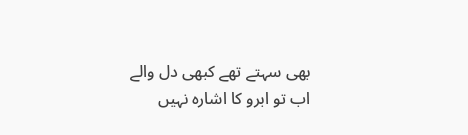بھی سہتے تھے کبھی دل والے
اب تو ابرو کا اشارہ نہیں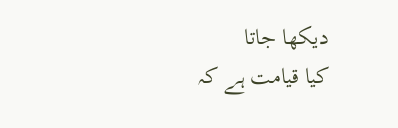دیکھا جاتا
کیا قیامت ہے کہ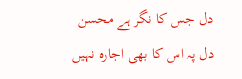دل جس کا نگر ہے محسن
دل پہ اس کا بھی اجارہ نہیں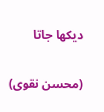دیکھا جاتا

(محسن نقوی)